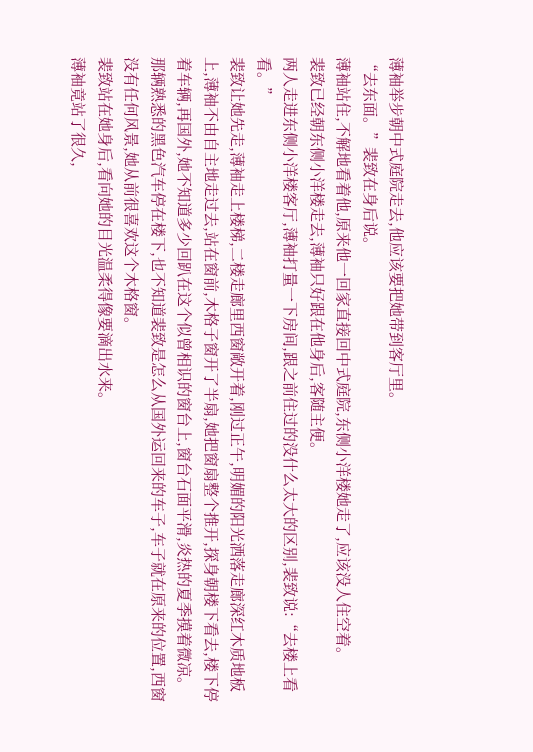薄袖举步朝中式庭院走去,他应该要把她带到客厅里。
“去东面。”裴致在身后说。
薄袖站住,不解地看着他,原来他一回家直接回中式庭院,东侧小洋楼她走了,应该没人住空着。
裴致已经朝东侧小洋楼走去,薄袖只好跟在他身后,客随主便。
两人走进东侧小洋楼客厅,薄袖打量一下房间,跟之前住过的没什么太大的区别,裴致说:“去楼上看看。”
裴致让她先走,薄袖走上楼梯,二楼走廊里西窗敞开着,刚过正午,明媚的阳光洒落走廊深红木质地板上,薄袖不由自主地走过去,站在窗前,木格子窗开了半扇,她把窗扇整个推开,探身朝楼下看去,楼下停着车辆,再国外,她不知道多少回趴在这个似曾相识的窗台上,窗台石面平滑,炎热的夏季摸着微凉。
那辆熟悉的黑色汽车停在楼下,也不知道裴致是怎么从国外运回来的车子,车子就在原来的位置,西窗没有任何风景,她从前很喜欢这个木格窗。
裴致站在她身后,看向她的目光温柔得像要滴出水来。
薄袖竟站了很久,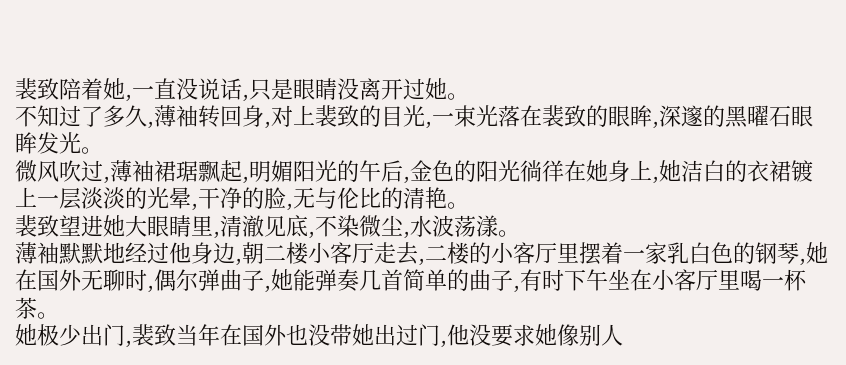裴致陪着她,一直没说话,只是眼睛没离开过她。
不知过了多久,薄袖转回身,对上裴致的目光,一束光落在裴致的眼眸,深邃的黑曜石眼眸发光。
微风吹过,薄袖裙琚飘起,明媚阳光的午后,金色的阳光徜徉在她身上,她洁白的衣裙镀上一层淡淡的光晕,干净的脸,无与伦比的清艳。
裴致望进她大眼睛里,清澈见底,不染微尘,水波荡漾。
薄袖默默地经过他身边,朝二楼小客厅走去,二楼的小客厅里摆着一家乳白色的钢琴,她在国外无聊时,偶尔弹曲子,她能弹奏几首简单的曲子,有时下午坐在小客厅里喝一杯茶。
她极少出门,裴致当年在国外也没带她出过门,他没要求她像别人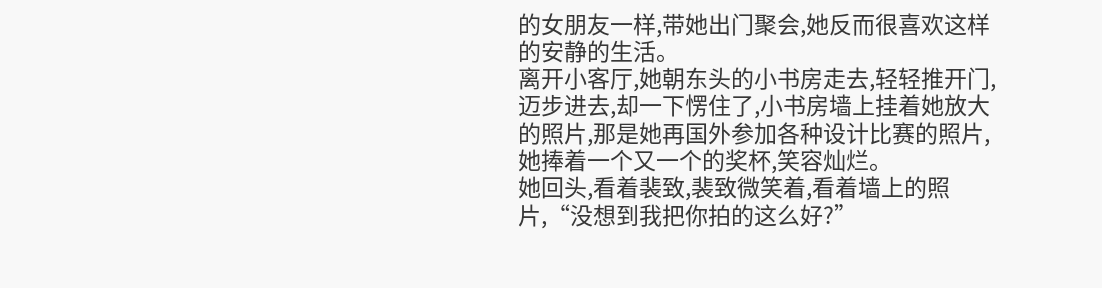的女朋友一样,带她出门聚会,她反而很喜欢这样的安静的生活。
离开小客厅,她朝东头的小书房走去,轻轻推开门,迈步进去,却一下愣住了,小书房墙上挂着她放大的照片,那是她再国外参加各种设计比赛的照片,她捧着一个又一个的奖杯,笑容灿烂。
她回头,看着裴致,裴致微笑着,看着墙上的照片,“没想到我把你拍的这么好?”